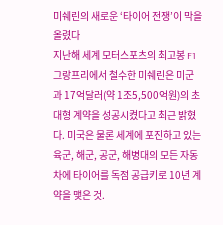미쉐린의 새로운 ‘타이어 전쟁’이 막을 올렸다
지난해 세계 모터스포츠의 최고봉 F1 그랑프리에서 철수한 미쉐린은 미군과 17억달러(약 1조5,500억원)의 초대형 계약을 성공시켰다고 최근 밝혔다. 미국은 물론 세계에 포진하고 있는 육군, 해군, 공군, 해병대의 모든 자동차에 타이어를 독점 공급키로 10년 계약을 맺은 것.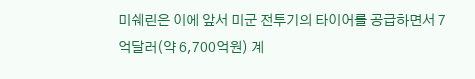미쉐린은 이에 앞서 미군 전투기의 타이어를 공급하면서 7억달러(약 6,700억원) 계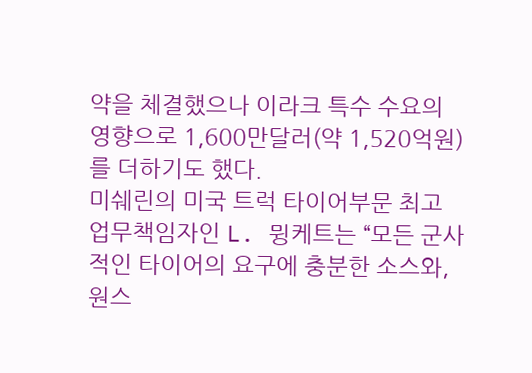약을 체결했으나 이라크 특수 수요의 영향으로 1,600만달러(약 1,520억원)를 더하기도 했다.
미쉐린의 미국 트럭 타이어부문 최고 업무책임자인 L. 뮝케트는 “모든 군사적인 타이어의 요구에 충분한 소스와, 원스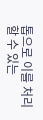톱으로 이를 처리할 수 있는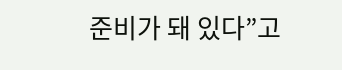준비가 돼 있다”고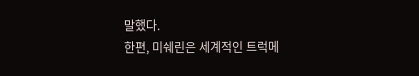말했다.
한편, 미쉐린은 세계적인 트럭메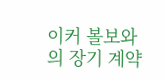이커 볼보와의 장기 계약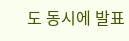도 동시에 발표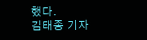했다.
김태종 기자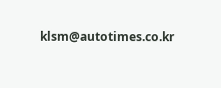klsm@autotimes.co.kr